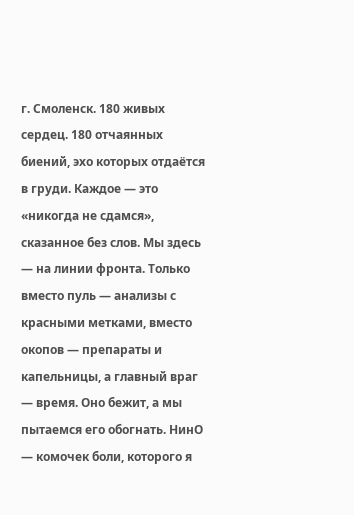г. Смоленск. 180 живых сердец. 180 отчаянных биений, эхо которых отдаётся в груди. Каждое — это «никогда не сдамся», сказанное без слов. Мы здесь — на линии фронта. Только вместо пуль — анализы с красными метками, вместо окопов — препараты и капельницы, а главный враг — время. Оно бежит, а мы пытаемся его обогнать. НинО — комочек боли, которого я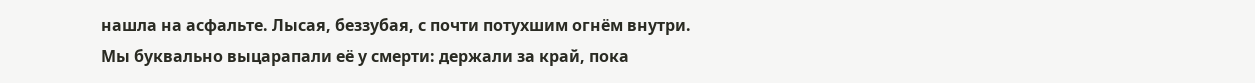нашла на асфальте. Лысая, беззубая, с почти потухшим огнём внутри. Мы буквально выцарапали её у смерти: держали за край, пока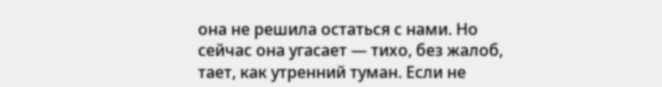она не решила остаться с нами. Но сейчас она угасает — тихо, без жалоб, тает, как утренний туман. Если не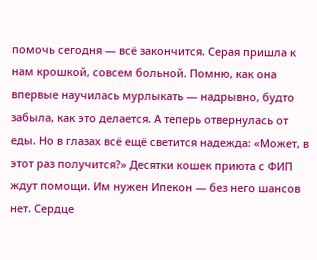помочь сегодня — всё закончится. Серая пришла к нам крошкой, совсем больной. Помню, как она впервые научилась мурлыкать — надрывно, будто забыла, как это делается. А теперь отвернулась от еды. Но в глазах всё ещё светится надежда: «Может, в этот раз получится?» Десятки кошек приюта с ФИП ждут помощи. Им нужен Ипекон — без него шансов нет. Сердце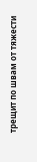трещит по швам от тяжести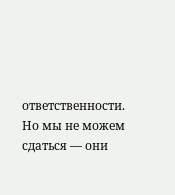ответственности. Но мы не можем сдаться — они